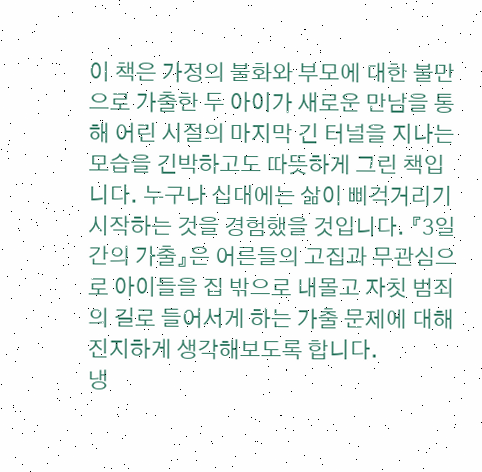이 책은 가정의 불화와 부모에 대한 불만으로 가출한 두 아이가 새로운 만남을 통해 어린 시절의 마지막 긴 터널을 지나는 모습을 긴박하고도 따뜻하게 그린 책입니다. 누구나 십대에는 삶이 삐걱거리기 시작하는 것을 경험했을 것입니다. 『3일간의 가출』은 어른들의 고집과 무관심으로 아이들을 집 밖으로 내몰고 자칫 범죄의 길로 들어서게 하는 가출 문제에 대해 진지하게 생각해보도록 합니다.
냉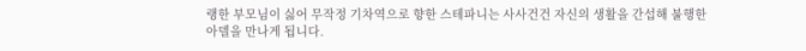랭한 부모님이 싫어 무작정 기차역으로 향한 스테파니는 사사건건 자신의 생활을 간섭해 불행한 아델을 만나게 됩니다.